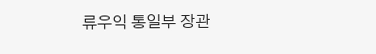류우익 통일부 장관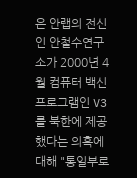은 안랩의 전신인 안철수연구소가 2000년 4월 컴퓨터 백신 프로그램인 V3를 북한에 제공했다는 의혹에 대해 "통일부로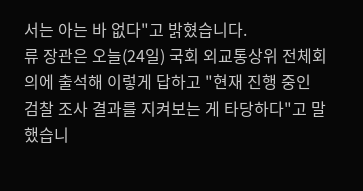서는 아는 바 없다"고 밝혔습니다.
류 장관은 오늘(24일) 국회 외교통상위 전체회의에 출석해 이렇게 답하고 "현재 진행 중인 검찰 조사 결과를 지켜보는 게 타당하다"고 말했습니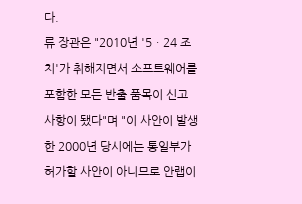다.
류 장관은 "2010년 '5ㆍ24 조치'가 취해지면서 소프트웨어를 포함한 모든 반출 품목이 신고사항이 됐다"며 "이 사안이 발생한 2000년 당시에는 통일부가 허가할 사안이 아니므로 안랩이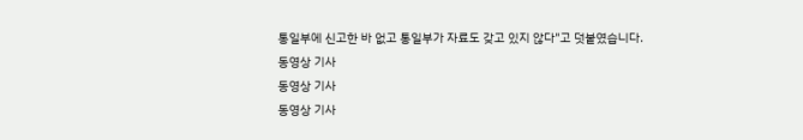통일부에 신고한 바 없고 통일부가 자료도 갖고 있지 않다"고 덧붙였습니다.
동영상 기사
동영상 기사
동영상 기사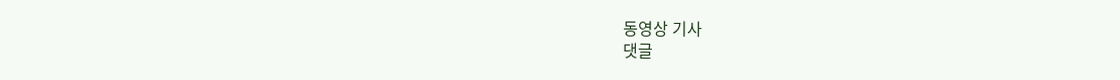동영상 기사
댓글